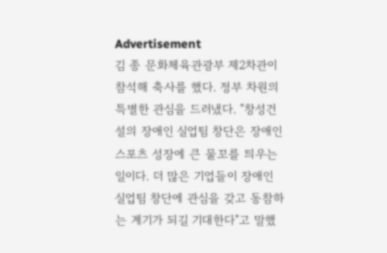Advertisement
김 종 문화체육관광부 제2차관이 참석해 축사를 했다. 정부 차원의 특별한 관심을 드러냈다. "창성건설의 장애인 실업팀 창단은 장애인 스포츠 성장에 큰 물꼬를 틔우는 일이다. 더 많은 기업들이 장애인 실업팀 창단에 관심을 갖고 동참하는 계기가 되길 기대한다"고 말했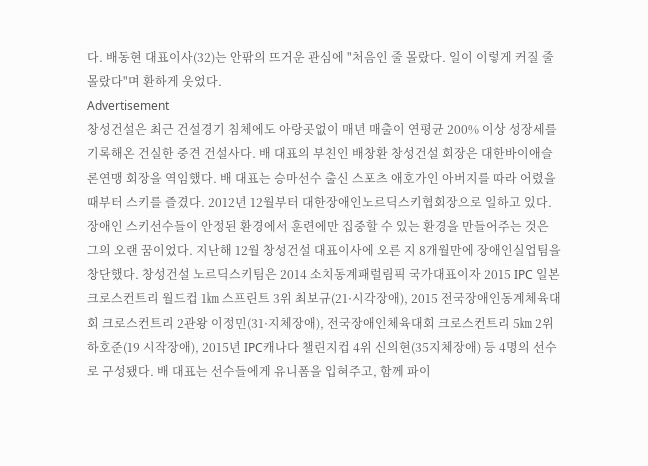다. 배동현 대표이사(32)는 안팎의 뜨거운 관심에 "처음인 줄 몰랐다. 일이 이렇게 커질 줄 몰랐다"며 환하게 웃었다.
Advertisement
창성건설은 최근 건설경기 침체에도 아랑곳없이 매년 매출이 연평균 200% 이상 성장세를 기록해온 건실한 중견 건설사다. 배 대표의 부친인 배창환 창성건설 회장은 대한바이애슬론연맹 회장을 역임했다. 배 대표는 승마선수 출신 스포츠 애호가인 아버지를 따라 어렸을 때부터 스키를 즐겼다. 2012년 12월부터 대한장애인노르딕스키협회장으로 일하고 있다. 장애인 스키선수들이 안정된 환경에서 훈련에만 집중할 수 있는 환경을 만들어주는 것은 그의 오랜 꿈이었다. 지난해 12월 창성건설 대표이사에 오른 지 8개월만에 장애인실업팀을 창단했다. 창성건설 노르딕스키팀은 2014 소치동계패럴림픽 국가대표이자 2015 IPC 일본 크로스컨트리 월드컵 1㎞ 스프린트 3위 최보규(21·시각장애), 2015 전국장애인동계체육대회 크로스컨트리 2관왕 이정민(31·지체장애), 전국장애인체육대회 크로스컨트리 5㎞ 2위 하호준(19 시작장애), 2015년 IPC캐나다 챌린지컵 4위 신의현(35지체장애) 등 4명의 선수로 구성됐다. 배 대표는 선수들에게 유니폼을 입혀주고, 함께 파이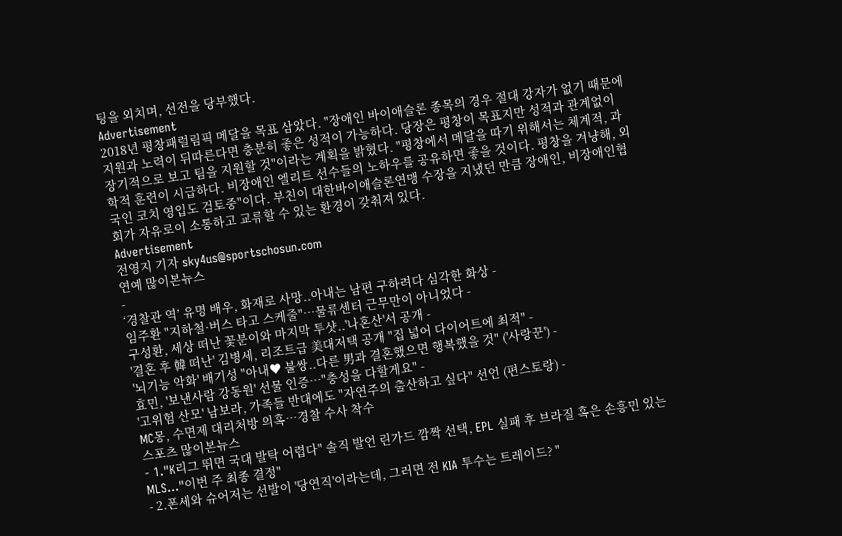팅을 외치며, 선전을 당부했다.
Advertisement
2018년 평창패럴림픽 메달을 목표 삼았다. "장애인 바이애슬론 종목의 경우 절대 강자가 없기 때문에 지원과 노력이 뒤따른다면 충분히 좋은 성적이 가능하다. 당장은 평창이 목표지만 성적과 관계없이 장기적으로 보고 팀을 지원할 것"이라는 계획을 밝혔다. "평창에서 메달을 따기 위해서는 체계적, 과학적 훈련이 시급하다. 비장애인 엘리트 선수들의 노하우를 공유하면 좋을 것이다. 평창을 겨냥해, 외국인 코치 영입도 검토중"이다. 부친이 대한바이애슬론연맹 수장을 지냈던 만큼 장애인, 비장애인협회가 자유로이 소통하고 교류할 수 있는 환경이 갖춰져 있다.
Advertisement
전영지 기자 sky4us@sportschosun.com
연예 많이본뉴스
-
‘경찰관 역’ 유명 배우, 화재로 사망..아내는 남편 구하려다 심각한 화상 -
임주환 "지하철·버스 타고 스케줄"…물류센터 근무만이 아니었다 -
구성환, 세상 떠난 꽃분이와 마지막 투샷..'나혼산'서 공개 -
'결혼 후 韓 떠난' 김병세, 리조트급 美대저택 공개 "집 넓어 다이어트에 최적" -
'뇌기능 악화' 배기성 "아내♥ 불쌍..다른 男과 결혼했으면 행복했을 것" ('사랑꾼') -
효민, '보낸사람 강동원' 선물 인증…"충성을 다할게요" -
'고위험 산모' 남보라, 가족들 반대에도 "자연주의 출산하고 싶다" 선언 (편스토랑) -
MC몽, 수면제 대리처방 의혹…경찰 수사 착수
스포츠 많이본뉴스
- 1."K리그 뛰면 국대 발탁 어렵다" 솔직 발언 린가드 깜짝 선택, EPL 실패 후 브라질 혹은 손흥민 있는 MLS..."이번 주 최종 결정"
- 2.폰세와 슈어저는 선발이 '당연직'이라는데, 그러면 전 KIA 투수는 트레이드? "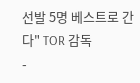선발 5명 베스트로 간다" TOR 감독
-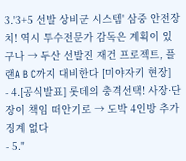3.'3+5 선발 상비군 시스템' 삼중 안전장치! 역시 투수전문가 감독은 계획이 있구나 → 두산 선발진 재건 프로젝트, 플랜A B C까지 대비한다 [미야자키 현장]
- 4.[공식발표] 롯데의 충격선택! 사장·단장이 책임 떠안기로 → 도박 4인방 추가징계 없다
- 5."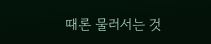때론 물러서는 것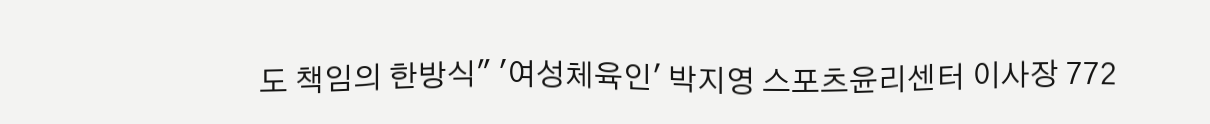도 책임의 한방식" '여성체육인' 박지영 스포츠윤리센터 이사장 772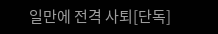일만에 전격 사퇴[단독]